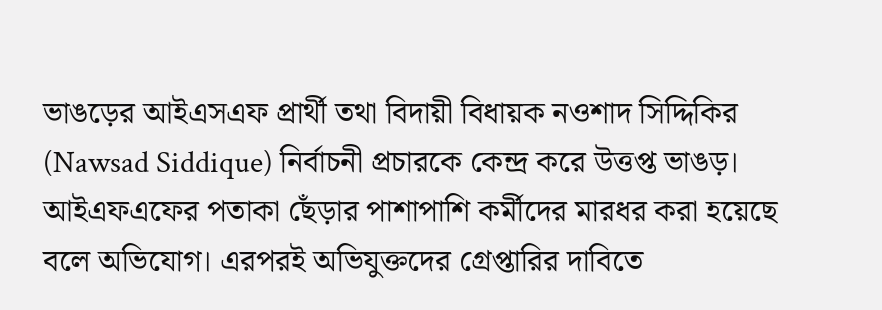ভাঙড়ের আইএসএফ প্রার্থী তথা বিদায়ী বিধায়ক নওশাদ সিদ্দিকির (Nawsad Siddique) নির্বাচনী প্রচারকে কেন্দ্র করে উত্তপ্ত ভাঙড়। আইএফএফের পতাকা ছেঁড়ার পাশাপাশি কর্মীদের মারধর করা হয়েছে বলে অভিযোগ। এরপরই অভিযুক্তদের গ্রেপ্তারির দাবিতে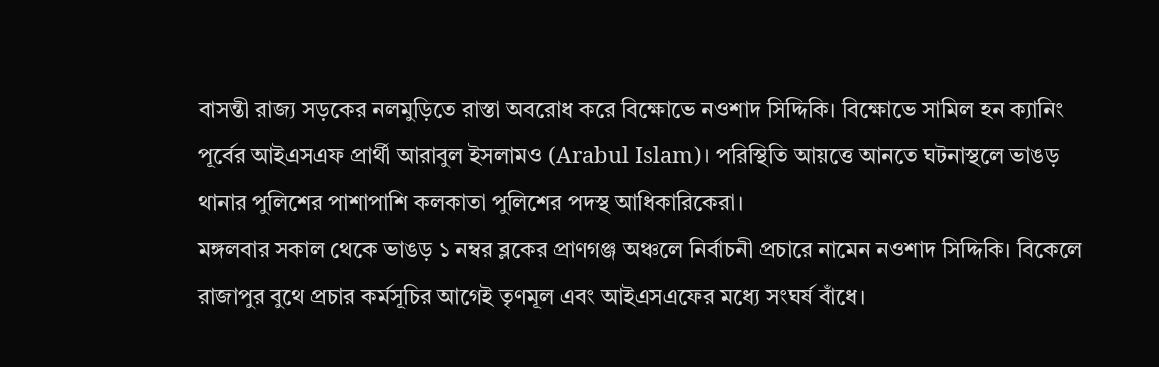বাসন্তী রাজ্য সড়কের নলমুড়িতে রাস্তা অবরোধ করে বিক্ষোভে নওশাদ সিদ্দিকি। বিক্ষোভে সামিল হন ক্যানিং পূর্বের আইএসএফ প্রার্থী আরাবুল ইসলামও (Arabul Islam)। পরিস্থিতি আয়ত্তে আনতে ঘটনাস্থলে ভাঙড় থানার পুলিশের পাশাপাশি কলকাতা পুলিশের পদস্থ আধিকারিকেরা।
মঙ্গলবার সকাল থেকে ভাঙড় ১ নম্বর ব্লকের প্রাণগঞ্জ অঞ্চলে নির্বাচনী প্রচারে নামেন নওশাদ সিদ্দিকি। বিকেলে রাজাপুর বুথে প্রচার কর্মসূচির আগেই তৃণমূল এবং আইএসএফের মধ্যে সংঘর্ষ বাঁধে।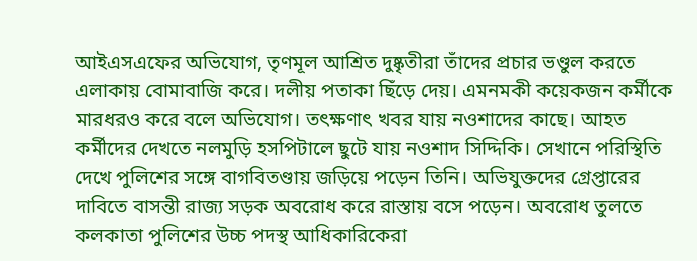আইএসএফের অভিযোগ, তৃণমূল আশ্রিত দুষ্কৃতীরা তাঁদের প্রচার ভণ্ডুল করতে এলাকায় বোমাবাজি করে। দলীয় পতাকা ছিঁড়ে দেয়। এমনমকী কয়েকজন কর্মীকে মারধরও করে বলে অভিযোগ। তৎক্ষণাৎ খবর যায় নওশাদের কাছে। আহত কর্মীদের দেখতে নলমুড়ি হসপিটালে ছুটে যায় নওশাদ সিদ্দিকি। সেখানে পরিস্থিতি দেখে পুলিশের সঙ্গে বাগবিতণ্ডায় জড়িয়ে পড়েন তিনি। অভিযুক্তদের গ্রেপ্তারের দাবিতে বাসন্তী রাজ্য সড়ক অবরোধ করে রাস্তায় বসে পড়েন। অবরোধ তুলতে কলকাতা পুলিশের উচ্চ পদস্থ আধিকারিকেরা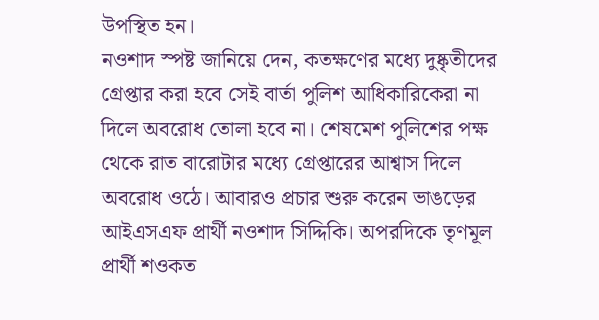উপস্থিত হন।
নওশাদ স্পষ্ট জানিয়ে দেন, কতক্ষণের মধ্যে দুষ্কৃতীদের গ্রেপ্তার করা হবে সেই বার্তা পুলিশ আধিকারিকেরা না দিলে অবরোধ তোলা হবে না। শেষমেশ পুলিশের পক্ষ থেকে রাত বারোটার মধ্যে গ্রেপ্তারের আশ্বাস দিলে অবরোধ ওঠে। আবারও প্রচার শুরু করেন ভাঙড়ের আইএসএফ প্রার্থী নওশাদ সিদ্দিকি। অপরদিকে তৃণমূল প্রার্থী শওকত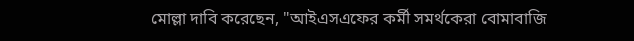মোল্লা দাবি করেছেন, "আইএসএফের কর্মী সমর্থকেরা বোমাবাজি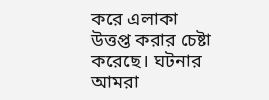করে এলাকা উত্তপ্ত করার চেষ্টা করেছে। ঘটনার আমরা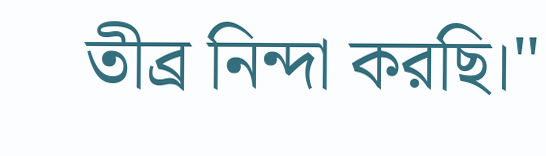তীব্র নিন্দা করছি।"